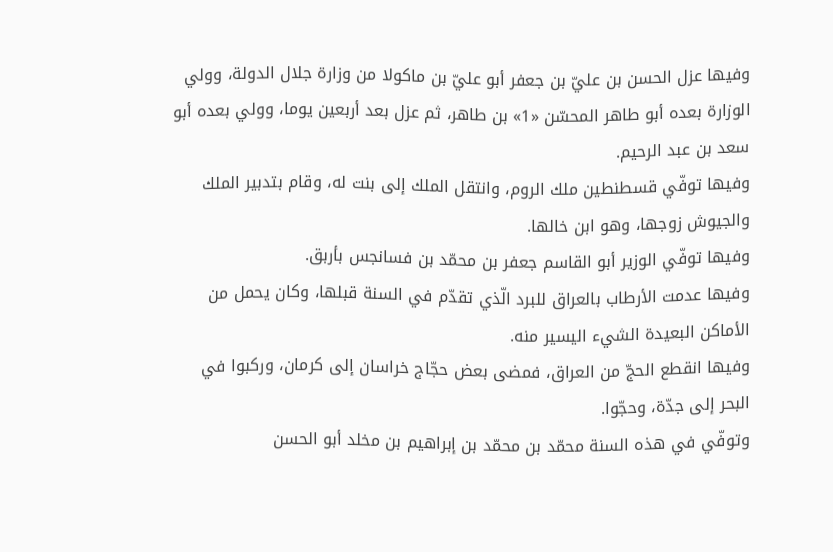وفيها عزل الحسن بن عليّ بن جعفر أبو عليّ بن ماكولا من وزارة جلال الدولة، وولي الوزارة بعده أبو طاهر المحسّن «1» بن طاهر، ثم عزل بعد أربعين يوما، وولي بعده أبو سعد بن عبد الرحيم.
وفيها توفّي قسطنطين ملك الروم، وانتقل الملك إلى بنت له، وقام بتدبير الملك والجيوش زوجها، وهو ابن خالها.
وفيها توفّي الوزير أبو القاسم جعفر بن محمّد بن فسانجس بأربق.
وفيها عدمت الأرطاب بالعراق للبرد الّذي تقدّم في السنة قبلها، وكان يحمل من الأماكن البعيدة الشيء اليسير منه.
وفيها انقطع الحجّ من العراق، فمضى بعض حجّاج خراسان إلى كرمان، وركبوا في البحر إلى جدّة، وحجّوا.
وتوفّي في هذه السنة محمّد بن محمّد بن إبراهيم بن مخلد أبو الحسن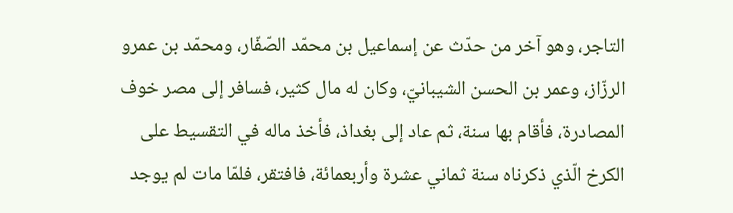التاجر، وهو آخر من حدّث عن إسماعيل بن محمّد الصّفّار، ومحمّد بن عمرو الرزّاز، وعمر بن الحسن الشيبانيّ، وكان له مال كثير، فسافر إلى مصر خوف المصادرة، فأقام بها سنة، ثم عاد إلى بغداذ، فأخذ ماله في التقسيط على الكرخ الّذي ذكرناه سنة ثماني عشرة وأربعمائة، فافتقر، فلمّا مات لم يوجد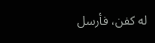له كفن، فأرسل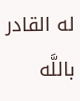له القادر باللَّه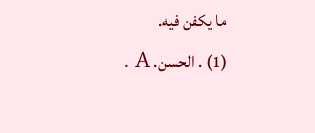ما يكفن فيه.
(1) . الحسن. A .